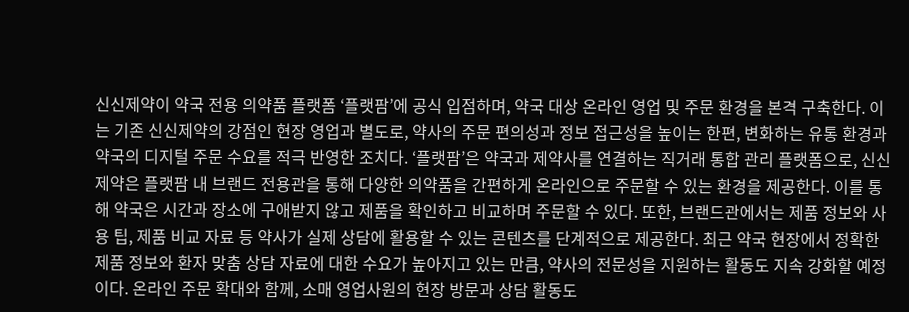신신제약이 약국 전용 의약품 플랫폼 ‘플랫팜’에 공식 입점하며, 약국 대상 온라인 영업 및 주문 환경을 본격 구축한다. 이는 기존 신신제약의 강점인 현장 영업과 별도로, 약사의 주문 편의성과 정보 접근성을 높이는 한편, 변화하는 유통 환경과 약국의 디지털 주문 수요를 적극 반영한 조치다. ‘플랫팜’은 약국과 제약사를 연결하는 직거래 통합 관리 플랫폼으로, 신신제약은 플랫팜 내 브랜드 전용관을 통해 다양한 의약품을 간편하게 온라인으로 주문할 수 있는 환경을 제공한다. 이를 통해 약국은 시간과 장소에 구애받지 않고 제품을 확인하고 비교하며 주문할 수 있다. 또한, 브랜드관에서는 제품 정보와 사용 팁, 제품 비교 자료 등 약사가 실제 상담에 활용할 수 있는 콘텐츠를 단계적으로 제공한다. 최근 약국 현장에서 정확한 제품 정보와 환자 맞춤 상담 자료에 대한 수요가 높아지고 있는 만큼, 약사의 전문성을 지원하는 활동도 지속 강화할 예정이다. 온라인 주문 확대와 함께, 소매 영업사원의 현장 방문과 상담 활동도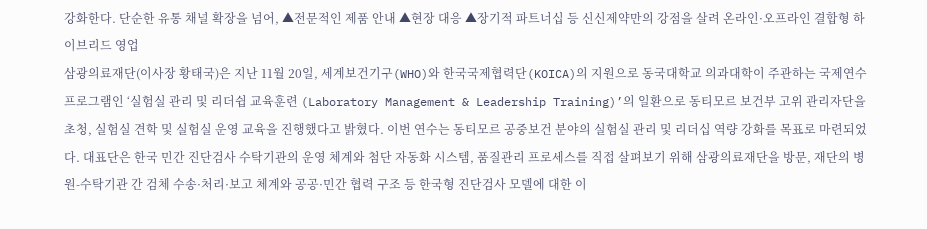강화한다. 단순한 유통 채널 확장을 넘어, ▲전문적인 제품 안내 ▲현장 대응 ▲장기적 파트너십 등 신신제약만의 강점을 살려 온라인·오프라인 결합형 하이브리드 영업
삼광의료재단(이사장 황태국)은 지난 11월 20일, 세계보건기구(WHO)와 한국국제협력단(KOICA)의 지원으로 동국대학교 의과대학이 주관하는 국제연수 프로그램인 ‘실험실 관리 및 리더쉽 교육훈련 (Laboratory Management & Leadership Training)’의 일환으로 동티모르 보건부 고위 관리자단을 초청, 실험실 견학 및 실험실 운영 교육을 진행했다고 밝혔다. 이번 연수는 동티모르 공중보건 분야의 실험실 관리 및 리더십 역량 강화를 목표로 마련되었다. 대표단은 한국 민간 진단검사 수탁기관의 운영 체계와 첨단 자동화 시스템, 품질관리 프로세스를 직접 살펴보기 위해 삼광의료재단을 방문, 재단의 병원-수탁기관 간 검체 수송·처리·보고 체계와 공공·민간 협력 구조 등 한국형 진단검사 모델에 대한 이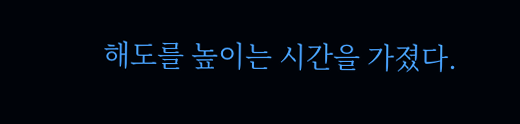해도를 높이는 시간을 가졌다.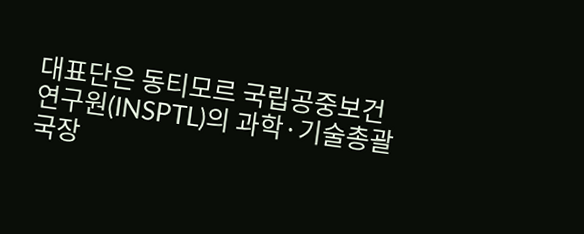대표단은 동티모르 국립공중보건연구원(INSPTL)의 과학·기술총괄국장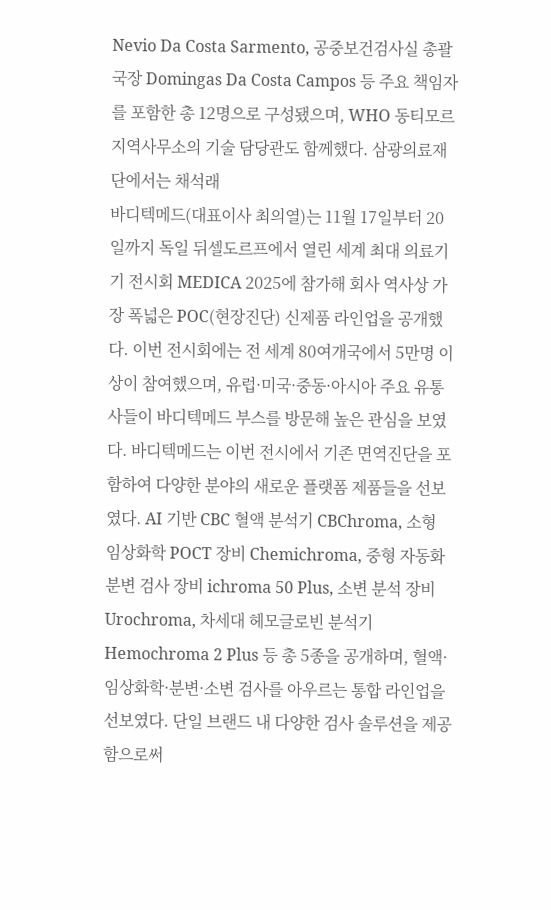Nevio Da Costa Sarmento, 공중보건검사실 총괄 국장 Domingas Da Costa Campos 등 주요 책임자를 포함한 총 12명으로 구성됐으며, WHO 동티모르 지역사무소의 기술 담당관도 함께했다. 삼광의료재단에서는 채석래
바디텍메드(대표이사 최의열)는 11월 17일부터 20일까지 독일 뒤셀도르프에서 열린 세계 최대 의료기기 전시회 MEDICA 2025에 참가해 회사 역사상 가장 폭넓은 POC(현장진단) 신제품 라인업을 공개했다. 이번 전시회에는 전 세계 80여개국에서 5만명 이상이 참여했으며, 유럽·미국·중동·아시아 주요 유통사들이 바디텍메드 부스를 방문해 높은 관심을 보였다. 바디텍메드는 이번 전시에서 기존 면역진단을 포함하여 다양한 분야의 새로운 플랫폼 제품들을 선보였다. AI 기반 CBC 혈액 분석기 CBChroma, 소형 임상화학 POCT 장비 Chemichroma, 중형 자동화 분변 검사 장비 ichroma 50 Plus, 소변 분석 장비 Urochroma, 차세대 헤모글로빈 분석기 Hemochroma 2 Plus 등 총 5종을 공개하며, 혈액·임상화학·분변·소변 검사를 아우르는 통합 라인업을 선보였다. 단일 브랜드 내 다양한 검사 솔루션을 제공함으로써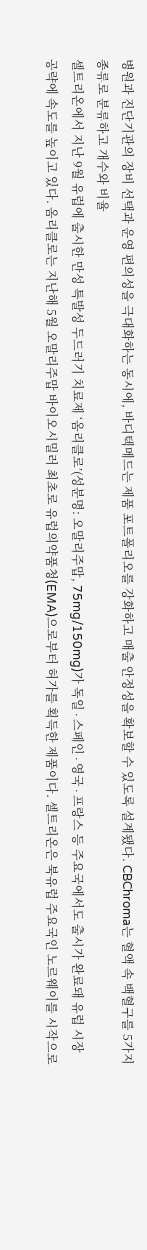병원과 진단기관의 장비 선택과 운영 편의성을 극대화하는 동시에, 바디텍메드는 제품 포트폴리오를 강화하고 매출 안정성을 확보할 수 있도록 설계됐다. CBChroma는 혈액 속 백혈구를 5가지 종류로 분류하고 개수와 비율
셀트리온에서 지난 9월 유럽에 출시한 만성 특발성 두드러기 치료제 ‘옴리클로’(성분명: 오말리주맙, 75mg/150mg)가 독일∙스페인∙영국∙프랑스 등 주요국에서도 출시가 완료돼 유럽 시장 공략에 속도를 높이고 있다. 옴리클로는 지난해 5월 오말리주맙 바이오시밀러 최초로 유럽의약품청(EMA)으로부터 허가를 획득한 제품이다. 셀트리온은 북유럽 주요국인 노르웨이를 시작으로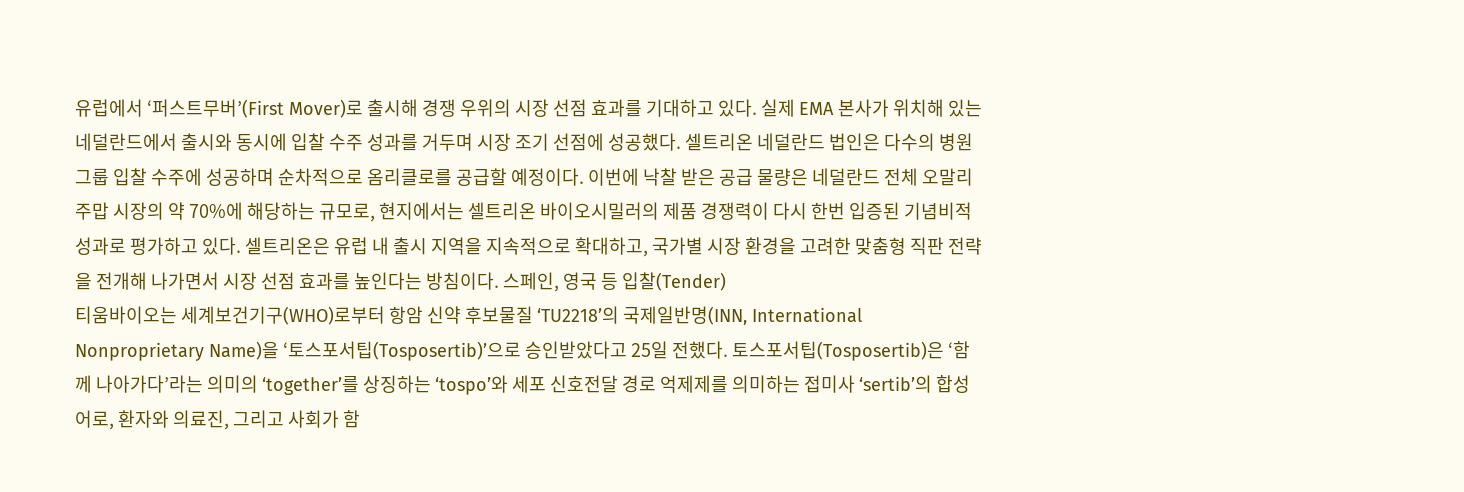유럽에서 ‘퍼스트무버’(First Mover)로 출시해 경쟁 우위의 시장 선점 효과를 기대하고 있다. 실제 EMA 본사가 위치해 있는 네덜란드에서 출시와 동시에 입찰 수주 성과를 거두며 시장 조기 선점에 성공했다. 셀트리온 네덜란드 법인은 다수의 병원 그룹 입찰 수주에 성공하며 순차적으로 옴리클로를 공급할 예정이다. 이번에 낙찰 받은 공급 물량은 네덜란드 전체 오말리주맙 시장의 약 70%에 해당하는 규모로, 현지에서는 셀트리온 바이오시밀러의 제품 경쟁력이 다시 한번 입증된 기념비적 성과로 평가하고 있다. 셀트리온은 유럽 내 출시 지역을 지속적으로 확대하고, 국가별 시장 환경을 고려한 맞춤형 직판 전략을 전개해 나가면서 시장 선점 효과를 높인다는 방침이다. 스페인, 영국 등 입찰(Tender)
티움바이오는 세계보건기구(WHO)로부터 항암 신약 후보물질 ‘TU2218’의 국제일반명(INN, International Nonproprietary Name)을 ‘토스포서팁(Tosposertib)’으로 승인받았다고 25일 전했다. 토스포서팁(Tosposertib)은 ‘함께 나아가다’라는 의미의 ‘together’를 상징하는 ‘tospo’와 세포 신호전달 경로 억제제를 의미하는 접미사 ‘sertib’의 합성어로, 환자와 의료진, 그리고 사회가 함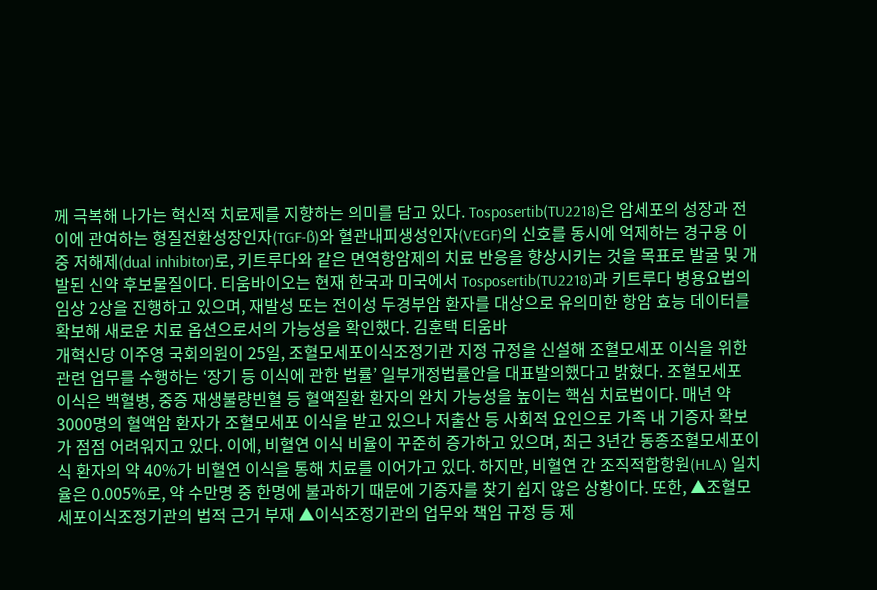께 극복해 나가는 혁신적 치료제를 지향하는 의미를 담고 있다. Tosposertib(TU2218)은 암세포의 성장과 전이에 관여하는 형질전환성장인자(TGF-ß)와 혈관내피생성인자(VEGF)의 신호를 동시에 억제하는 경구용 이중 저해제(dual inhibitor)로, 키트루다와 같은 면역항암제의 치료 반응을 향상시키는 것을 목표로 발굴 및 개발된 신약 후보물질이다. 티움바이오는 현재 한국과 미국에서 Tosposertib(TU2218)과 키트루다 병용요법의 임상 2상을 진행하고 있으며, 재발성 또는 전이성 두경부암 환자를 대상으로 유의미한 항암 효능 데이터를 확보해 새로운 치료 옵션으로서의 가능성을 확인했다. 김훈택 티움바
개혁신당 이주영 국회의원이 25일, 조혈모세포이식조정기관 지정 규정을 신설해 조혈모세포 이식을 위한 관련 업무를 수행하는 ‘장기 등 이식에 관한 법률’ 일부개정법률안을 대표발의했다고 밝혔다. 조혈모세포 이식은 백혈병, 중증 재생불량빈혈 등 혈액질환 환자의 완치 가능성을 높이는 핵심 치료법이다. 매년 약 3000명의 혈액암 환자가 조혈모세포 이식을 받고 있으나 저출산 등 사회적 요인으로 가족 내 기증자 확보가 점점 어려워지고 있다. 이에, 비혈연 이식 비율이 꾸준히 증가하고 있으며, 최근 3년간 동종조혈모세포이식 환자의 약 40%가 비혈연 이식을 통해 치료를 이어가고 있다. 하지만, 비혈연 간 조직적합항원(HLA) 일치율은 0.005%로, 약 수만명 중 한명에 불과하기 때문에 기증자를 찾기 쉽지 않은 상황이다. 또한, ▲조혈모세포이식조정기관의 법적 근거 부재 ▲이식조정기관의 업무와 책임 규정 등 제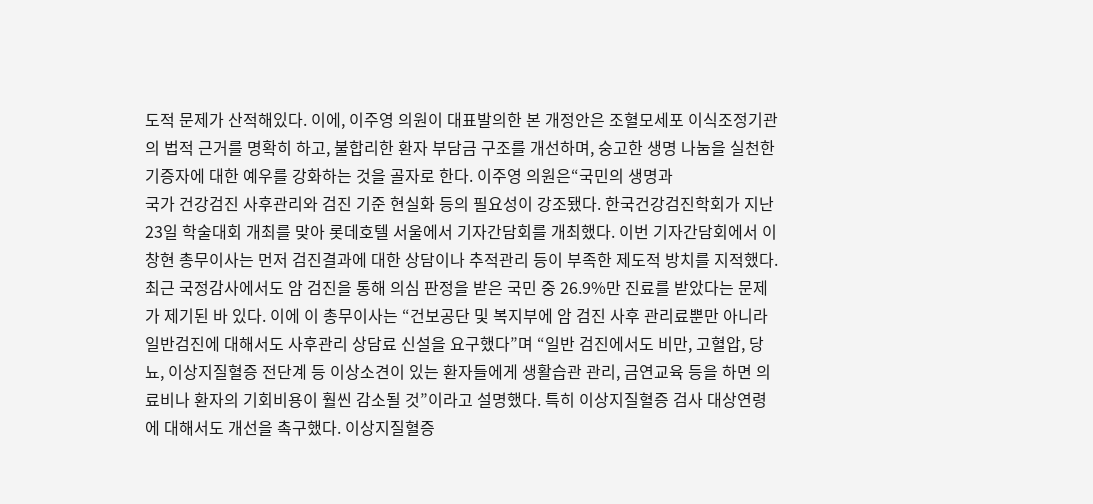도적 문제가 산적해있다. 이에, 이주영 의원이 대표발의한 본 개정안은 조혈모세포 이식조정기관의 법적 근거를 명확히 하고, 불합리한 환자 부담금 구조를 개선하며, 숭고한 생명 나눔을 실천한 기증자에 대한 예우를 강화하는 것을 골자로 한다. 이주영 의원은“국민의 생명과
국가 건강검진 사후관리와 검진 기준 현실화 등의 필요성이 강조됐다. 한국건강검진학회가 지난 23일 학술대회 개최를 맞아 롯데호텔 서울에서 기자간담회를 개최했다. 이번 기자간담회에서 이창현 총무이사는 먼저 검진결과에 대한 상담이나 추적관리 등이 부족한 제도적 방치를 지적했다. 최근 국정감사에서도 암 검진을 통해 의심 판정을 받은 국민 중 26.9%만 진료를 받았다는 문제가 제기된 바 있다. 이에 이 총무이사는 “건보공단 및 복지부에 암 검진 사후 관리료뿐만 아니라 일반검진에 대해서도 사후관리 상담료 신설을 요구했다”며 “일반 검진에서도 비만, 고혈압, 당뇨, 이상지질혈증 전단계 등 이상소견이 있는 환자들에게 생활습관 관리, 금연교육 등을 하면 의료비나 환자의 기회비용이 훨씬 감소될 것”이라고 설명했다. 특히 이상지질혈증 검사 대상연령에 대해서도 개선을 촉구했다. 이상지질혈증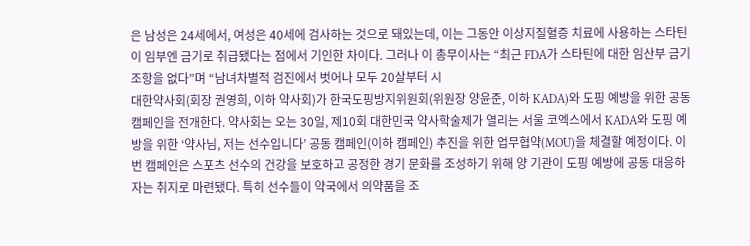은 남성은 24세에서, 여성은 40세에 검사하는 것으로 돼있는데, 이는 그동안 이상지질혈증 치료에 사용하는 스타틴이 임부엔 금기로 취급됐다는 점에서 기인한 차이다. 그러나 이 총무이사는 “최근 FDA가 스타틴에 대한 임산부 금기 조항을 없다”며 “남녀차별적 검진에서 벗어나 모두 20살부터 시
대한약사회(회장 권영희, 이하 약사회)가 한국도핑방지위원회(위원장 양윤준, 이하 KADA)와 도핑 예방을 위한 공동 캠페인을 전개한다. 약사회는 오는 30일, 제10회 대한민국 약사학술제가 열리는 서울 코엑스에서 KADA와 도핑 예방을 위한 ‘약사님, 저는 선수입니다’ 공동 캠페인(이하 캠페인) 추진을 위한 업무협약(MOU)을 체결할 예정이다. 이번 캠페인은 스포츠 선수의 건강을 보호하고 공정한 경기 문화를 조성하기 위해 양 기관이 도핑 예방에 공동 대응하자는 취지로 마련됐다. 특히 선수들이 약국에서 의약품을 조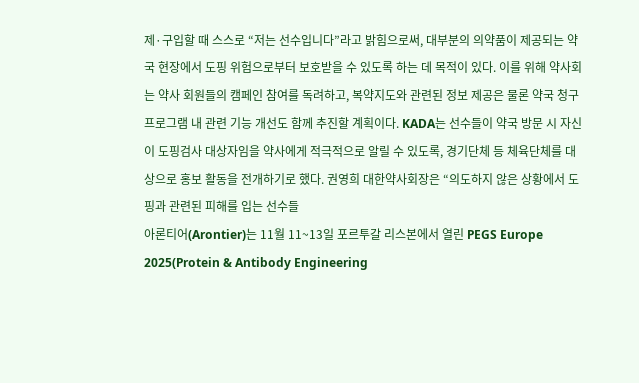제·구입할 때 스스로 “저는 선수입니다”라고 밝힘으로써, 대부분의 의약품이 제공되는 약국 현장에서 도핑 위험으로부터 보호받을 수 있도록 하는 데 목적이 있다. 이를 위해 약사회는 약사 회원들의 캠페인 참여를 독려하고, 복약지도와 관련된 정보 제공은 물론 약국 청구프로그램 내 관련 기능 개선도 함께 추진할 계획이다. KADA는 선수들이 약국 방문 시 자신이 도핑검사 대상자임을 약사에게 적극적으로 알릴 수 있도록, 경기단체 등 체육단체를 대상으로 홍보 활동을 전개하기로 했다. 권영희 대한약사회장은 “의도하지 않은 상황에서 도핑과 관련된 피해를 입는 선수들
아론티어(Arontier)는 11월 11~13일 포르투갈 리스본에서 열린 PEGS Europe 2025(Protein & Antibody Engineering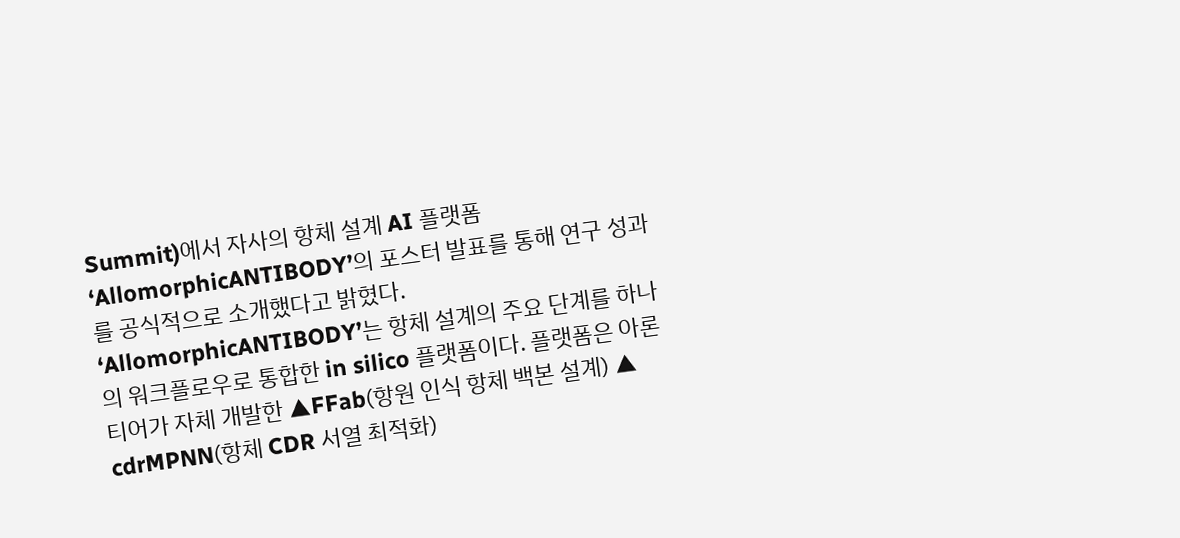Summit)에서 자사의 항체 설계 AI 플랫폼 ‘AllomorphicANTIBODY’의 포스터 발표를 통해 연구 성과를 공식적으로 소개했다고 밝혔다. ‘AllomorphicANTIBODY’는 항체 설계의 주요 단계를 하나의 워크플로우로 통합한 in silico 플랫폼이다. 플랫폼은 아론티어가 자체 개발한 ▲FFab(항원 인식 항체 백본 설계) ▲ cdrMPNN(항체 CDR 서열 최적화)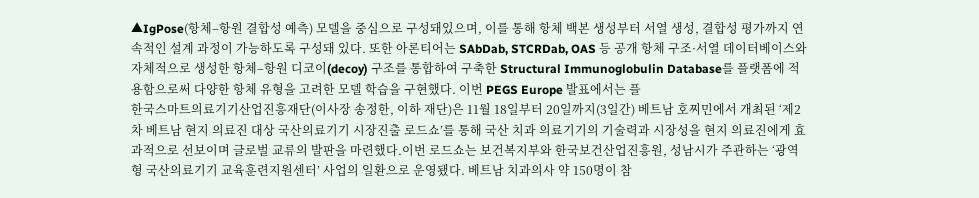▲IgPose(항체–항원 결합성 예측) 모델을 중심으로 구성돼있으며, 이를 통해 항체 백본 생성부터 서열 생성, 결합성 평가까지 연속적인 설계 과정이 가능하도록 구성돼 있다. 또한 아론티어는 SAbDab, STCRDab, OAS 등 공개 항체 구조·서열 데이터베이스와 자체적으로 생성한 항체–항원 디코이(decoy) 구조를 통합하여 구축한 Structural Immunoglobulin Database를 플랫폼에 적용함으로써 다양한 항체 유형을 고려한 모델 학습을 구현했다. 이번 PEGS Europe 발표에서는 플
한국스마트의료기기산업진흥재단(이사장 송정한, 이하 재단)은 11월 18일부터 20일까지(3일간) 베트남 호찌민에서 개최된 ‘제2차 베트남 현지 의료진 대상 국산의료기기 시장진출 로드쇼’를 통해 국산 치과 의료기기의 기술력과 시장성을 현지 의료진에게 효과적으로 선보이며 글로벌 교류의 발판을 마련했다.이번 로드쇼는 보건복지부와 한국보건산업진흥원, 성남시가 주관하는 ‘광역형 국산의료기기 교육훈련지원센터’ 사업의 일환으로 운영됐다. 베트남 치과의사 약 150명이 참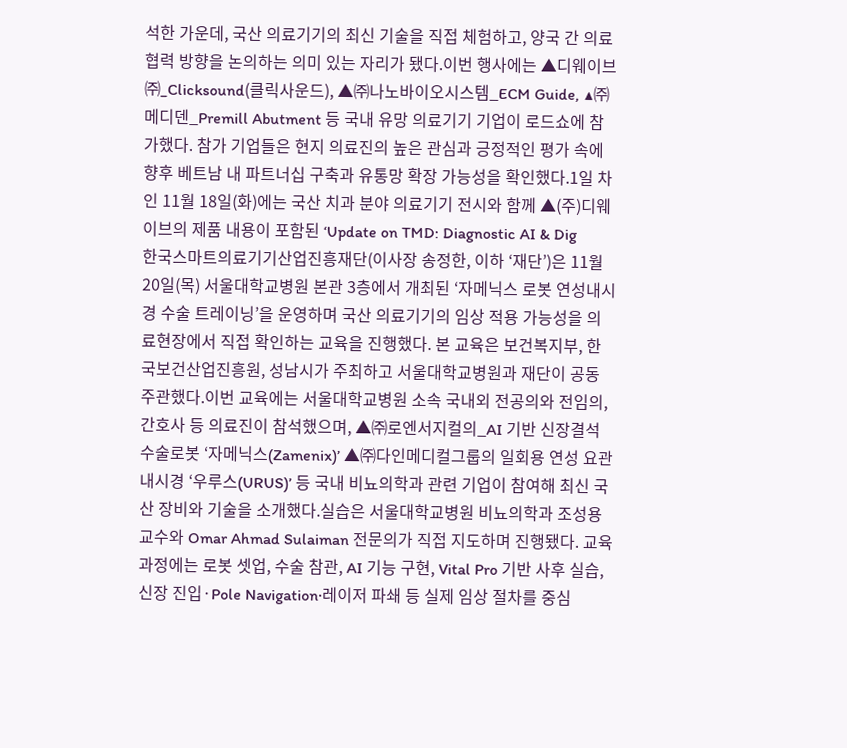석한 가운데, 국산 의료기기의 최신 기술을 직접 체험하고, 양국 간 의료 협력 방향을 논의하는 의미 있는 자리가 됐다.이번 행사에는 ▲디웨이브㈜_Clicksound(클릭사운드), ▲㈜나노바이오시스템_ECM Guide, ▲㈜메디덴_Premill Abutment 등 국내 유망 의료기기 기업이 로드쇼에 참가했다. 참가 기업들은 현지 의료진의 높은 관심과 긍정적인 평가 속에 향후 베트남 내 파트너십 구축과 유통망 확장 가능성을 확인했다.1일 차인 11월 18일(화)에는 국산 치과 분야 의료기기 전시와 함께 ▲(주)디웨이브의 제품 내용이 포함된 ‘Update on TMD: Diagnostic AI & Dig
한국스마트의료기기산업진흥재단(이사장 송정한, 이하 ‘재단’)은 11월 20일(목) 서울대학교병원 본관 3층에서 개최된 ‘자메닉스 로봇 연성내시경 수술 트레이닝’을 운영하며 국산 의료기기의 임상 적용 가능성을 의료현장에서 직접 확인하는 교육을 진행했다. 본 교육은 보건복지부, 한국보건산업진흥원, 성남시가 주최하고 서울대학교병원과 재단이 공동 주관했다.이번 교육에는 서울대학교병원 소속 국내외 전공의와 전임의, 간호사 등 의료진이 참석했으며, ▲㈜로엔서지컬의_AI 기반 신장결석 수술로봇 ‘자메닉스(Zamenix)’ ▲㈜다인메디컬그룹의 일회용 연성 요관내시경 ‘우루스(URUS)’ 등 국내 비뇨의학과 관련 기업이 참여해 최신 국산 장비와 기술을 소개했다.실습은 서울대학교병원 비뇨의학과 조성용 교수와 Omar Ahmad Sulaiman 전문의가 직접 지도하며 진행됐다. 교육 과정에는 로봇 셋업, 수술 참관, AI 기능 구현, Vital Pro 기반 사후 실습, 신장 진입·Pole Navigation·레이저 파쇄 등 실제 임상 절차를 중심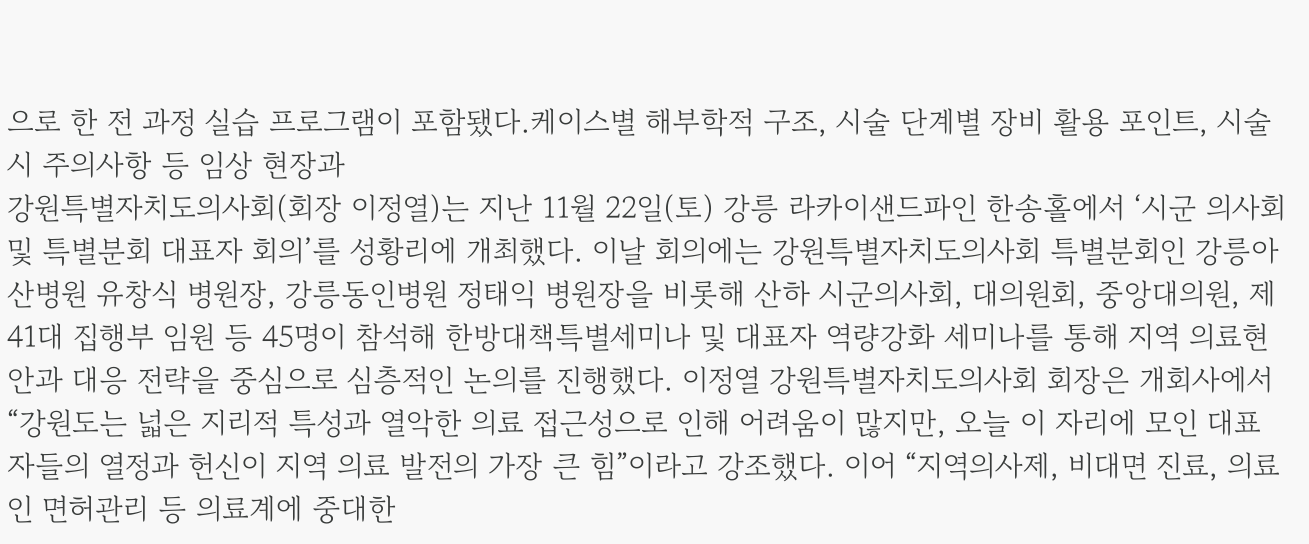으로 한 전 과정 실습 프로그램이 포함됐다.케이스별 해부학적 구조, 시술 단계별 장비 활용 포인트, 시술 시 주의사항 등 임상 현장과
강원특별자치도의사회(회장 이정열)는 지난 11월 22일(토) 강릉 라카이샌드파인 한송홀에서 ‘시군 의사회 및 특별분회 대표자 회의’를 성황리에 개최했다. 이날 회의에는 강원특별자치도의사회 특별분회인 강릉아산병원 유창식 병원장, 강릉동인병원 정태익 병원장을 비롯해 산하 시군의사회, 대의원회, 중앙대의원, 제41대 집행부 임원 등 45명이 참석해 한방대책특별세미나 및 대표자 역량강화 세미나를 통해 지역 의료현안과 대응 전략을 중심으로 심층적인 논의를 진행했다. 이정열 강원특별자치도의사회 회장은 개회사에서 “강원도는 넓은 지리적 특성과 열악한 의료 접근성으로 인해 어려움이 많지만, 오늘 이 자리에 모인 대표자들의 열정과 헌신이 지역 의료 발전의 가장 큰 힘”이라고 강조했다. 이어 “지역의사제, 비대면 진료, 의료인 면허관리 등 의료계에 중대한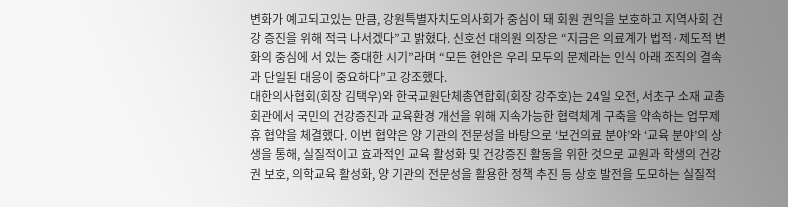변화가 예고되고있는 만큼, 강원특별자치도의사회가 중심이 돼 회원 권익을 보호하고 지역사회 건강 증진을 위해 적극 나서겠다”고 밝혔다. 신호선 대의원 의장은 “지금은 의료계가 법적·제도적 변화의 중심에 서 있는 중대한 시기”라며 “모든 현안은 우리 모두의 문제라는 인식 아래 조직의 결속과 단일된 대응이 중요하다”고 강조했다.
대한의사협회(회장 김택우)와 한국교원단체총연합회(회장 강주호)는 24일 오전, 서초구 소재 교총회관에서 국민의 건강증진과 교육환경 개선을 위해 지속가능한 협력체계 구축을 약속하는 업무제휴 협약을 체결했다. 이번 협약은 양 기관의 전문성을 바탕으로 ‘보건의료 분야’와 ‘교육 분야’의 상생을 통해, 실질적이고 효과적인 교육 활성화 및 건강증진 활동을 위한 것으로 교원과 학생의 건강권 보호, 의학교육 활성화, 양 기관의 전문성을 활용한 정책 추진 등 상호 발전을 도모하는 실질적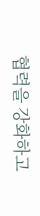협력을 강화하고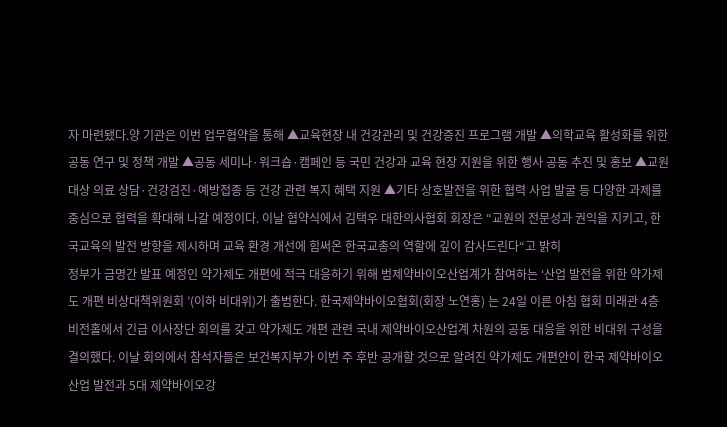자 마련됐다.양 기관은 이번 업무협약을 통해 ▲교육현장 내 건강관리 및 건강증진 프로그램 개발 ▲의학교육 활성화를 위한 공동 연구 및 정책 개발 ▲공동 세미나·워크숍·캠페인 등 국민 건강과 교육 현장 지원을 위한 행사 공동 추진 및 홍보 ▲교원 대상 의료 상담·건강검진·예방접종 등 건강 관련 복지 혜택 지원 ▲기타 상호발전을 위한 협력 사업 발굴 등 다양한 과제를 중심으로 협력을 확대해 나갈 예정이다. 이날 협약식에서 김택우 대한의사협회 회장은 “교원의 전문성과 권익을 지키고, 한국교육의 발전 방향을 제시하며 교육 환경 개선에 힘써온 한국교총의 역할에 깊이 감사드린다“고 밝히
정부가 금명간 발표 예정인 약가제도 개편에 적극 대응하기 위해 범제약바이오산업계가 참여하는 ‘산업 발전을 위한 약가제도 개편 비상대책위원회 ’(이하 비대위)가 출범한다. 한국제약바이오협회(회장 노연홍) 는 24일 이른 아침 협회 미래관 4층 비전홀에서 긴급 이사장단 회의를 갖고 약가제도 개편 관련 국내 제약바이오산업계 차원의 공동 대응을 위한 비대위 구성을 결의했다. 이날 회의에서 참석자들은 보건복지부가 이번 주 후반 공개할 것으로 알려진 약가제도 개편안이 한국 제약바이오산업 발전과 5대 제약바이오강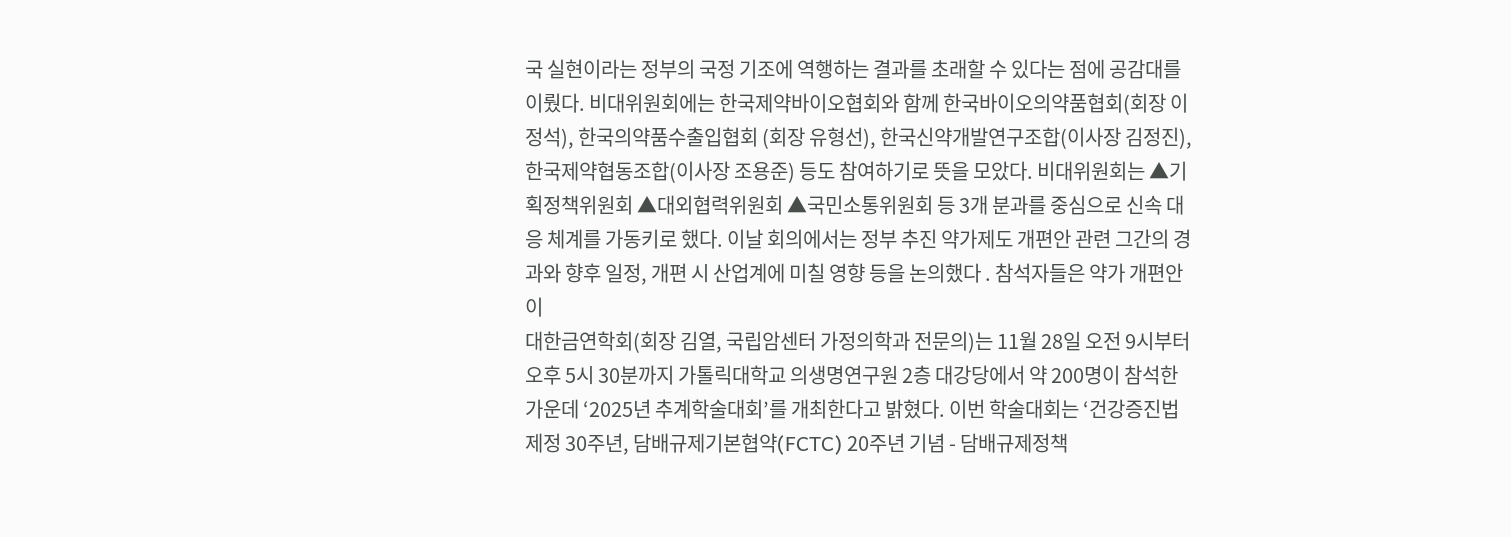국 실현이라는 정부의 국정 기조에 역행하는 결과를 초래할 수 있다는 점에 공감대를 이뤘다. 비대위원회에는 한국제약바이오협회와 함께 한국바이오의약품협회(회장 이정석), 한국의약품수출입협회 (회장 유형선), 한국신약개발연구조합(이사장 김정진), 한국제약협동조합(이사장 조용준) 등도 참여하기로 뜻을 모았다. 비대위원회는 ▲기획정책위원회 ▲대외협력위원회 ▲국민소통위원회 등 3개 분과를 중심으로 신속 대응 체계를 가동키로 했다. 이날 회의에서는 정부 추진 약가제도 개편안 관련 그간의 경과와 향후 일정, 개편 시 산업계에 미칠 영향 등을 논의했다 . 참석자들은 약가 개편안이
대한금연학회(회장 김열, 국립암센터 가정의학과 전문의)는 11월 28일 오전 9시부터 오후 5시 30분까지 가톨릭대학교 의생명연구원 2층 대강당에서 약 200명이 참석한 가운데 ‘2025년 추계학술대회’를 개최한다고 밝혔다. 이번 학술대회는 ‘건강증진법 제정 30주년, 담배규제기본협약(FCTC) 20주년 기념 - 담배규제정책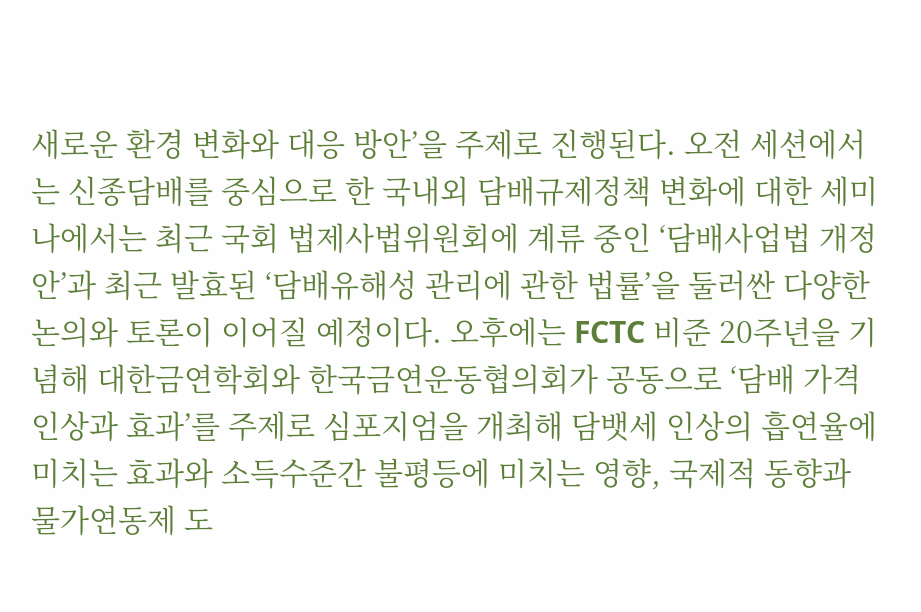새로운 환경 변화와 대응 방안’을 주제로 진행된다. 오전 세션에서는 신종담배를 중심으로 한 국내외 담배규제정책 변화에 대한 세미나에서는 최근 국회 법제사법위원회에 계류 중인 ‘담배사업법 개정안’과 최근 발효된 ‘담배유해성 관리에 관한 법률’을 둘러싼 다양한 논의와 토론이 이어질 예정이다. 오후에는 FCTC 비준 20주년을 기념해 대한금연학회와 한국금연운동협의회가 공동으로 ‘담배 가격 인상과 효과’를 주제로 심포지엄을 개최해 담뱃세 인상의 흡연율에 미치는 효과와 소득수준간 불평등에 미치는 영향, 국제적 동향과 물가연동제 도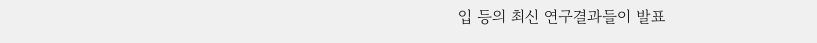입 등의 최신 연구결과들이 발표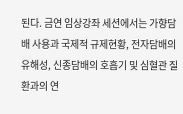된다. 금연 임상강좌 세션에서는 가향담배 사용과 국제적 규제현황, 전자담배의 유해성, 신종담배의 호흡기 및 심혈관 질환과의 연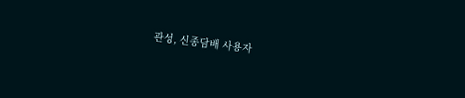관성, 신종담배 사용자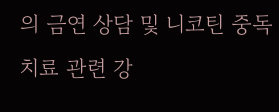의 금연 상담 및 니코틴 중독 치료 관련 강